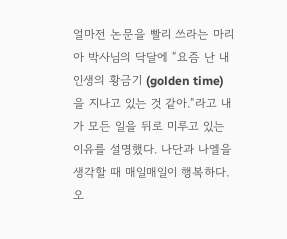얼마전 논문을 빨리 쓰라는 마리아 박사님의 닥달에 “요즘 난 내 인생의 황금기 (golden time)을 지나고 있는 것 같아.“라고 내가 모든 일을 뒤로 미루고 있는 이유를 설명했다. 나단과 나엘을 생각할 때 매일매일이 행복하다.
오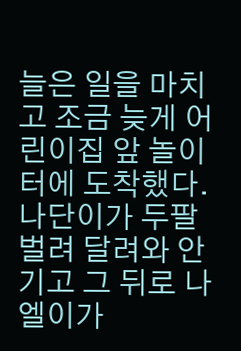늘은 일을 마치고 조금 늦게 어린이집 앞 놀이터에 도착했다. 나단이가 두팔벌려 달려와 안기고 그 뒤로 나엘이가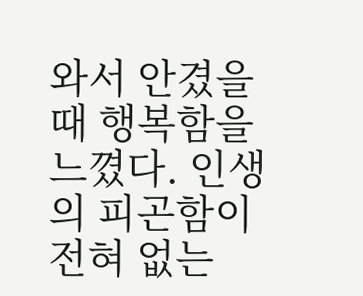와서 안겼을 때 행복함을 느꼈다. 인생의 피곤함이 전혀 없는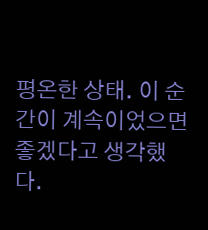평온한 상태. 이 순간이 계속이었으면 좋겠다고 생각했다.